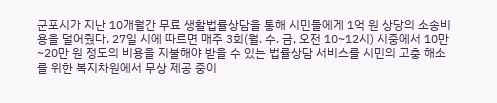군포시가 지난 10개월간 무료 생활법률상담을 통해 시민들에게 1억 원 상당의 소송비용을 덜어줬다. 27일 시에 따르면 매주 3회(월. 수. 금, 오전 10~12시) 시중에서 10만~20만 원 정도의 비용을 지불해야 받을 수 있는 법률상담 서비스를 시민의 고충 해소를 위한 복지차원에서 무상 제공 중이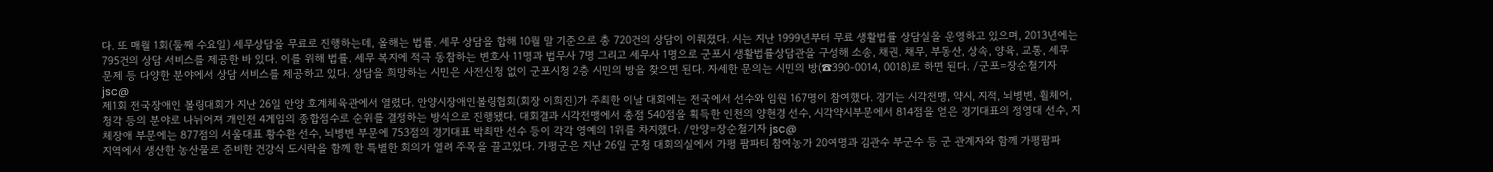다. 또 매월 1회(둘째 수요일) 세무상담을 무료로 진행하는데, 올해는 법률. 세무 상담을 합해 10월 말 기준으로 총 720건의 상담이 이뤄졌다. 시는 지난 1999년부터 무료 생활법률 상담실을 운영하고 있으며, 2013년에는 795건의 상담 서비스를 제공한 바 있다. 이를 위해 법률. 세무 복지에 적극 동참하는 변호사 11명과 법무사 7명 그리고 세무사 1명으로 군포시 생활법률상담관을 구성해 소송, 채권. 채무, 부동산, 상속, 양육, 교통, 세무 문제 등 다양한 분야에서 상담 서비스를 제공하고 있다. 상담을 희망하는 시민은 사전신청 없이 군포시청 2층 시민의 방을 찾으면 된다. 자세한 문의는 시민의 방(☎390-0014, 0018)로 하면 된다. /군포=장순철기자 jsc@
제1회 전국장애인 볼링대회가 지난 26일 안양 호계체육관에서 열렸다. 안양시장애인볼링협회(회장 이희진)가 주최한 이날 대회에는 전국에서 선수와 임원 167명이 참여했다. 경기는 시각전맹, 약시, 지적, 뇌병변, 휠체어, 청각 등의 분야로 나뉘어져 개인전 4게임의 종합점수로 순위를 결정하는 방식으로 진행됐다. 대회결과 시각전맹에서 총점 540점을 획득한 인천의 양현경 선수, 시각약시부문에서 814점을 얻은 경기대표의 정영대 선수, 지체장애 부문에는 877점의 서울대표 황수환 선수, 뇌병변 부문에 753점의 경기대표 박최만 선수 등이 각각 영예의 1위를 차지했다. /안양=장순철기자 jsc@
지역에서 생산한 농산물로 준비한 건강식 도시락을 함께 한 특별한 회의가 열려 주목을 끌고있다. 가평군은 지난 26일 군청 대회의실에서 가평 팜파티 참여농가 20여명과 김관수 부군수 등 군 관계자와 함께 가평팜파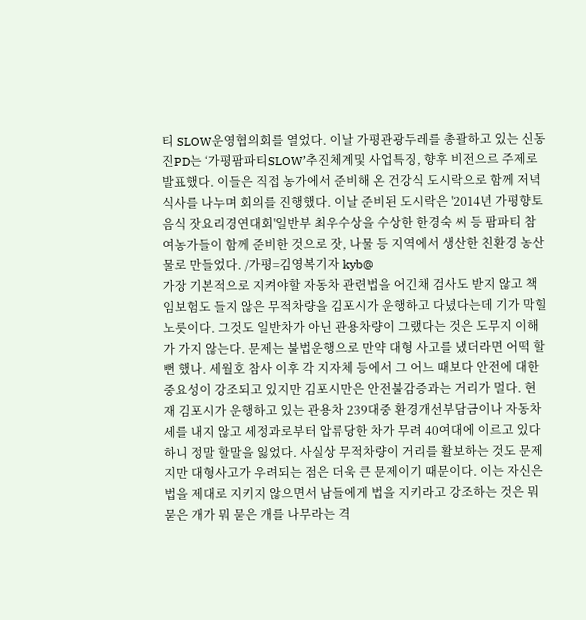티 SLOW운영협의회를 열었다. 이날 가평관광두레를 총괄하고 있는 신동진PD는 ‘가평팜파티SLOW’추진체계및 사업특징, 향후 비전으르 주제로 발표했다. 이들은 직접 농가에서 준비해 온 건강식 도시락으로 함께 저녁식사를 나누며 회의를 진행했다. 이날 준비된 도시락은 '2014년 가평향토음식 잣요리경연대회'일반부 최우수상을 수상한 한경숙 씨 등 팜파티 참여농가들이 함께 준비한 것으로 잣, 나물 등 지역에서 생산한 친환경 농산물로 만들었다. /가평=김영복기자 kyb@
가장 기본적으로 지켜야할 자동차 관련법을 어긴채 검사도 받지 않고 책임보험도 들지 않은 무적차량을 김포시가 운행하고 다녔다는데 기가 막힐 노릇이다. 그것도 일반차가 아닌 관용차량이 그랬다는 것은 도무지 이해가 가지 않는다. 문제는 불법운행으로 만약 대형 사고를 냈더라면 어떡 할 뻔 했나. 세월호 참사 이후 각 지자체 등에서 그 어느 때보다 안전에 대한 중요성이 강조되고 있지만 김포시만은 안전불감증과는 거리가 멀다. 현재 김포시가 운행하고 있는 관용차 239대중 환경개선부담금이나 자동차세를 내지 않고 세정과로부터 압류당한 차가 무려 40여대에 이르고 있다하니 정말 할말을 잃었다. 사실상 무적차량이 거리를 활보하는 것도 문제지만 대형사고가 우려되는 점은 더욱 큰 문제이기 때문이다. 이는 자신은 법을 제대로 지키지 않으면서 남들에게 법을 지키라고 강조하는 것은 뭐 묻은 개가 뭐 묻은 개를 나무라는 격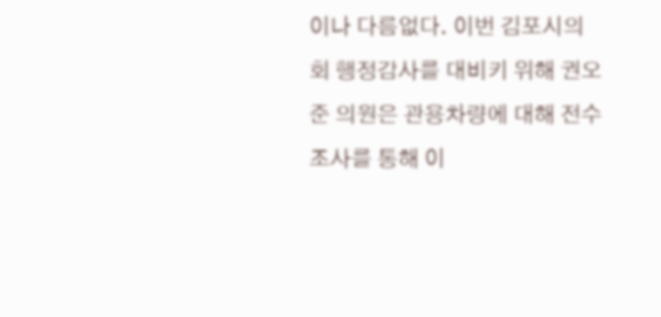이나 다름없다. 이번 김포시의회 행정감사를 대비키 위해 권오준 의원은 관용차량에 대해 전수 조사를 통해 이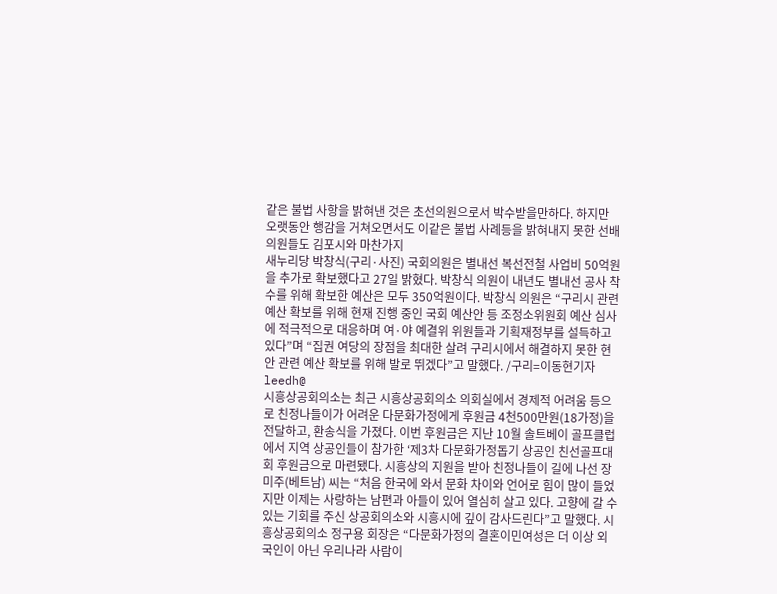같은 불법 사항을 밝혀낸 것은 초선의원으로서 박수받을만하다. 하지만 오랫동안 행감을 거쳐오면서도 이같은 불법 사례등을 밝혀내지 못한 선배 의원들도 김포시와 마찬가지
새누리당 박창식(구리·사진) 국회의원은 별내선 복선전철 사업비 50억원을 추가로 확보했다고 27일 밝혔다. 박창식 의원이 내년도 별내선 공사 착수를 위해 확보한 예산은 모두 350억원이다. 박창식 의원은 “구리시 관련 예산 확보를 위해 현재 진행 중인 국회 예산안 등 조정소위원회 예산 심사에 적극적으로 대응하며 여·야 예결위 위원들과 기획재정부를 설득하고 있다”며 “집권 여당의 장점을 최대한 살려 구리시에서 해결하지 못한 현안 관련 예산 확보를 위해 발로 뛰겠다”고 말했다. /구리=이동현기자 leedh@
시흥상공회의소는 최근 시흥상공회의소 의회실에서 경제적 어려움 등으로 친정나들이가 어려운 다문화가정에게 후원금 4천500만원(18가정)을 전달하고, 환송식을 가졌다. 이번 후원금은 지난 10월 솔트베이 골프클럽에서 지역 상공인들이 참가한 ‘제3차 다문화가정돕기 상공인 친선골프대회 후원금으로 마련됐다. 시흥상의 지원을 받아 친정나들이 길에 나선 장미주(베트남) 씨는 “처음 한국에 와서 문화 차이와 언어로 힘이 많이 들었지만 이제는 사랑하는 남편과 아들이 있어 열심히 살고 있다. 고향에 갈 수 있는 기회를 주신 상공회의소와 시흥시에 깊이 감사드린다”고 말했다. 시흥상공회의소 정구용 회장은 “다문화가정의 결혼이민여성은 더 이상 외국인이 아닌 우리나라 사람이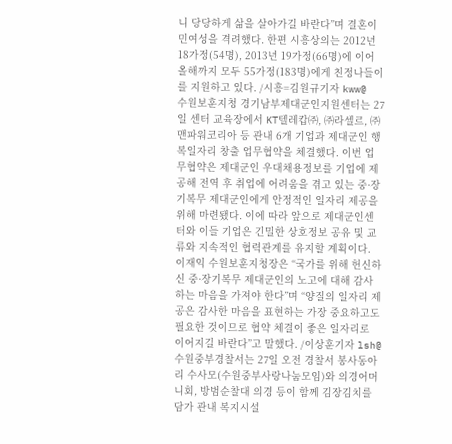니 당당하게 삶을 살아가길 바란다”며 결혼이민여성을 격려했다. 한편 시흥상의는 2012년 18가정(54명), 2013년 19가정(66명)에 이어 올해까지 모두 55가정(183명)에게 친정나들이를 지원하고 있다. /시흥=김원규기자 kww@
수원보훈지청 경기남부제대군인지원센터는 27일 센터 교육장에서 KT텔레캅㈜, ㈜라셀르, ㈜맨파워코리아 등 관내 6개 기업과 제대군인 행복일자리 창출 업무협약을 체결했다. 이번 업무협약은 제대군인 우대채용정보를 기업에 제공해 전역 후 취업에 어려움을 겪고 있는 중·장기복무 제대군인에게 안정적인 일자리 제공을 위해 마련됐다. 이에 따라 앞으로 제대군인센터와 이들 기업은 긴밀한 상호정보 공유 및 교류와 지속적인 협력관계를 유지할 계획이다. 이재익 수원보훈지청장은 “국가를 위해 헌신하신 중·장기복무 제대군인의 노고에 대해 감사하는 마음을 가져야 한다”며 “양질의 일자리 제공은 감사한 마음을 표현하는 가장 중요하고도 필요한 것이므로 협약 체결이 좋은 일자리로 이어지길 바란다”고 말했다. /이상훈기자 lsh@
수원중부경찰서는 27일 오전 경찰서 봉사동아리 수사모(수원중부사랑나눔모임)와 의경어머니회, 방범순찰대 의경 등이 함께 김장김치를 담가 관내 복지시설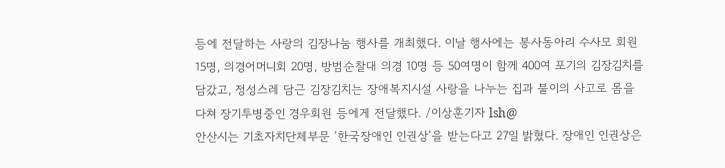등에 전달하는 사랑의 김장나눔 행사를 개최했다. 이날 행사에는 봉사동아리 수사모 회원 15명, 의경어머니회 20명, 방범순찰대 의경 10명 등 50여명이 함께 400여 포기의 김장김치를 담갔고, 정성스레 담근 김장김치는 장애복지시설 사랑을 나누는 집과 불이의 사고로 몸을 다쳐 장기투병중인 경우회원 등에게 전달했다. /이상훈기자 lsh@
안산시는 기초자치단체부문 ‘한국장애인 인권상’을 받는다고 27일 밝혔다. 장애인 인권상은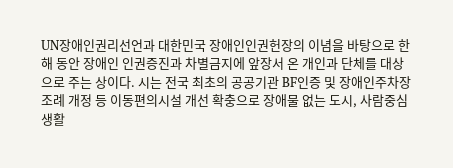UN장애인권리선언과 대한민국 장애인인권헌장의 이념을 바탕으로 한 해 동안 장애인 인권증진과 차별금지에 앞장서 온 개인과 단체를 대상으로 주는 상이다. 시는 전국 최초의 공공기관 BF인증 및 장애인주차장 조례 개정 등 이동편의시설 개선 확충으로 장애물 없는 도시, 사람중심 생활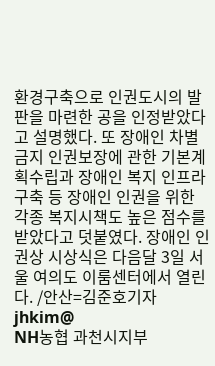환경구축으로 인권도시의 발판을 마련한 공을 인정받았다고 설명했다. 또 장애인 차별금지 인권보장에 관한 기본계획수립과 장애인 복지 인프라 구축 등 장애인 인권을 위한 각종 복지시책도 높은 점수를 받았다고 덧붙였다. 장애인 인권상 시상식은 다음달 3일 서울 여의도 이룸센터에서 열린다. /안산=김준호기자 jhkim@
NH농협 과천시지부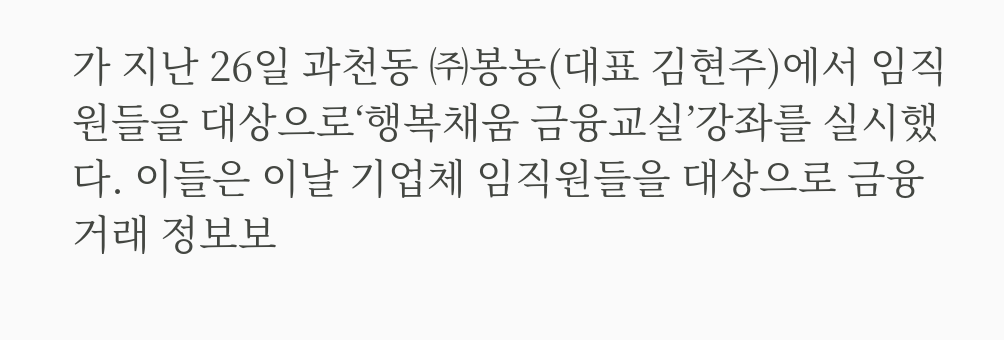가 지난 26일 과천동 ㈜봉농(대표 김현주)에서 임직원들을 대상으로‘행복채움 금융교실’강좌를 실시했다. 이들은 이날 기업체 임직원들을 대상으로 금융거래 정보보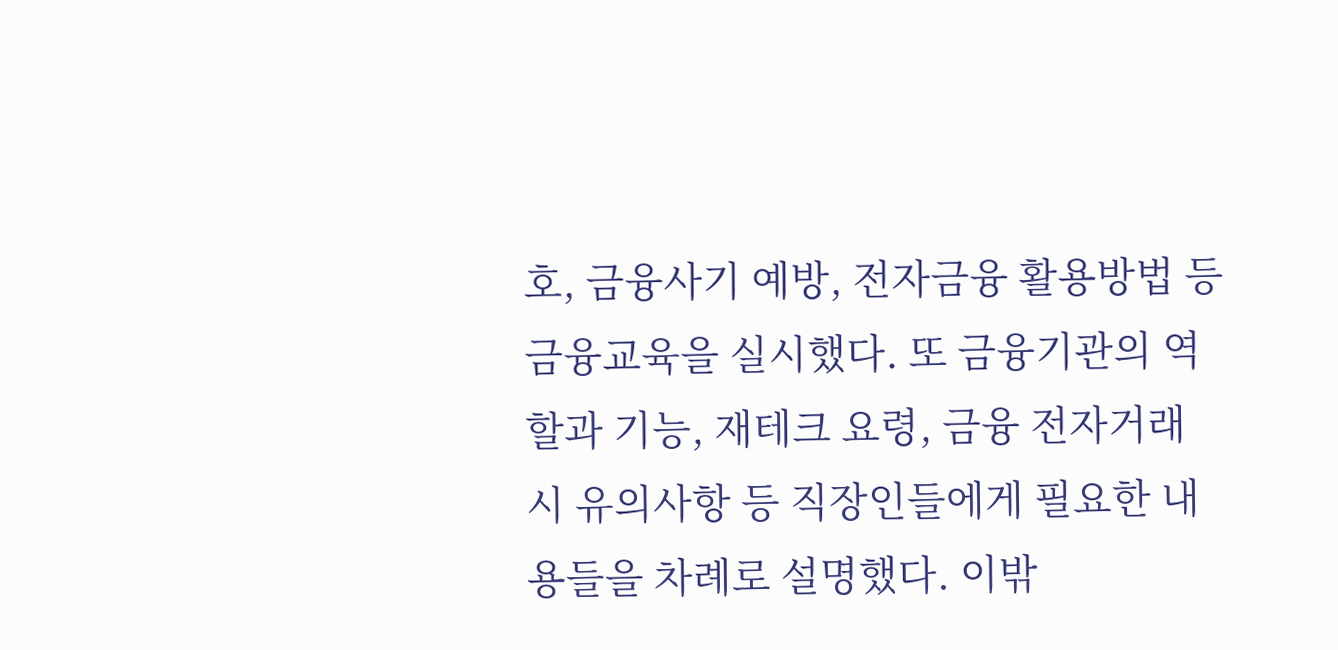호, 금융사기 예방, 전자금융 활용방법 등 금융교육을 실시했다. 또 금융기관의 역할과 기능, 재테크 요령, 금융 전자거래 시 유의사항 등 직장인들에게 필요한 내용들을 차례로 설명했다. 이밖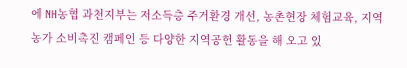에 NH농협 과천지부는 저소득층 주거환경 개선, 농촌현장 체험교육, 지역농가 소비촉진 캠페인 등 다양한 지역공헌 활동을 해 오고 있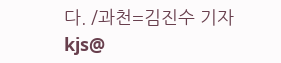다. /과천=김진수 기자 kjs@